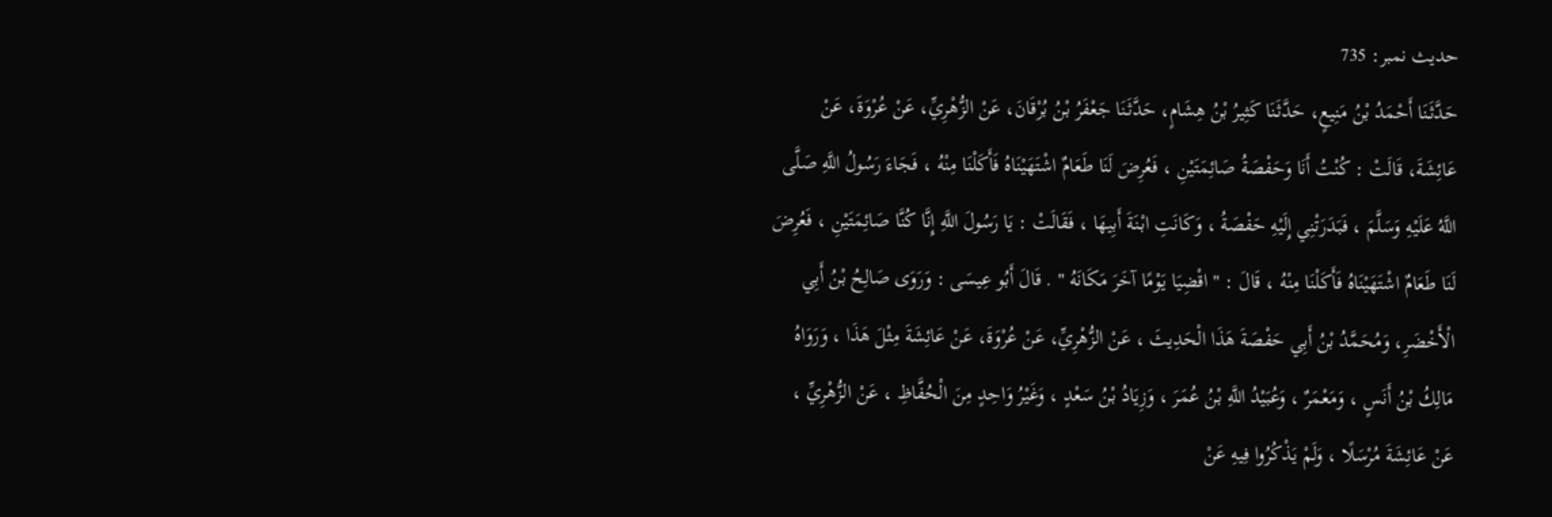حدیث نمبر: 735
حَدَّثَنَا أَحْمَدُ بْنُ مَنِيعٍ، حَدَّثَنَا كَثِيرُ بْنُ هِشَامٍ، حَدَّثَنَا جَعْفَرُ بْنُ بُرْقَانَ، عَنْ الزُّهْرِيِّ، عَنْ عُرْوَةَ، عَنْ عَائِشَةَ، قَالَتْ : كُنْتُ أَنَا وَحَفْصَةُ صَائِمَتَيْنِ ، فَعُرِضَ لَنَا طَعَامٌ اشْتَهَيْنَاهُ فَأَكَلْنَا مِنْهُ ، فَجَاءَ رَسُولُ اللَّهِ صَلَّى اللَّهُ عَلَيْهِ وَسَلَّمَ ، فَبَدَرَتْنِي إِلَيْهِ حَفْصَةُ ، وَكَانَتِ ابْنَةَ أَبِيهَا ، فَقَالَتْ : يَا رَسُولَ اللَّهِ إِنَّا كُنَّا صَائِمَتَيْنِ ، فَعُرِضَ لَنَا طَعَامٌ اشْتَهَيْنَاهُ فَأَكَلْنَا مِنْهُ ، قَالَ : " اقْضِيَا يَوْمًا آخَرَ مَكَانَهُ " . قَالَ أَبُو عِيسَى : وَرَوَى صَالِحُ بْنُ أَبِي الْأَخْضَرِ، وَمُحَمَّدُ بْنُ أَبِي حَفْصَةَ هَذَا الْحَدِيثَ ، عَنْ الزُّهْرِيِّ، عَنْ عُرْوَةَ، عَنْ عَائِشَةَ مِثْلَ هَذَا ، وَرَوَاهُ مَالِكُ بْنُ أَنَسٍ ، وَمَعْمَرٌ ، وَعُبَيْدُ اللَّهِ بْنُ عُمَرَ ، وَزِيَادُ بْنُ سَعْدٍ ، وَغَيْرُ وَاحِدٍ مِنَ الْحُفَّاظِ ، عَنْ الزُّهْرِيِّ ، عَنْ عَائِشَةَ مُرْسَلًا ، وَلَمْ يَذْكُرُوا فِيهِ عَنْ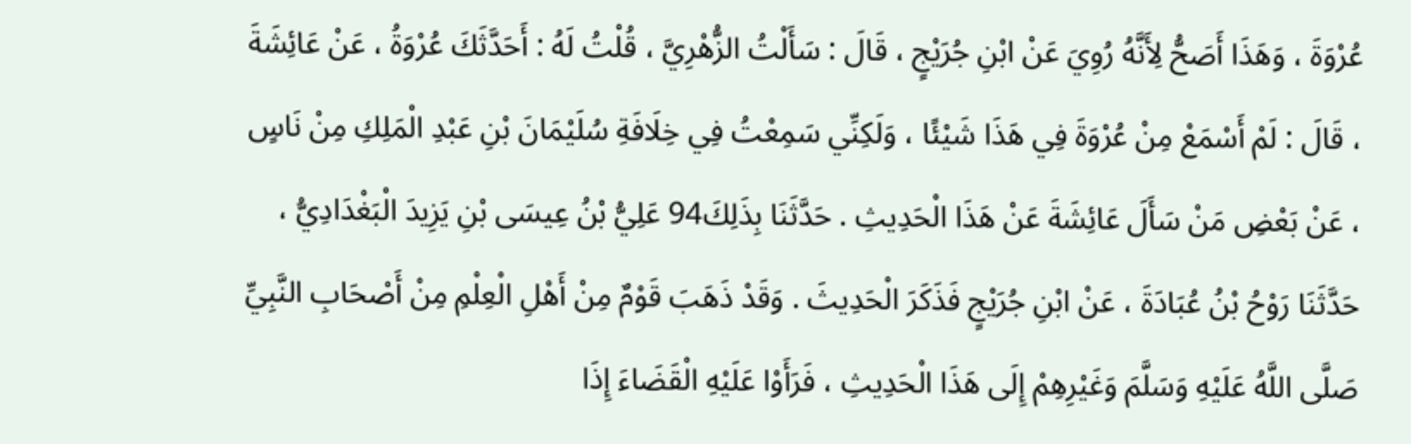عُرْوَةَ ، وَهَذَا أَصَحُّ لِأَنَّهُ رُوِيَ عَنْ ابْنِ جُرَيْجٍ ، قَالَ : سَأَلْتُ الزُّهْرِيَّ ، قُلْتُ لَهُ : أَحَدَّثَكَ عُرْوَةُ ، عَنْ عَائِشَةَ ، قَالَ : لَمْ أَسْمَعْ مِنْ عُرْوَةَ فِي هَذَا شَيْئًا ، وَلَكِنِّي سَمِعْتُ فِي خِلَافَةِ سُلَيْمَانَ بْنِ عَبْدِ الْمَلِكِ مِنْ نَاسٍ ، عَنْ بَعْضِ مَنْ سَأَلَ عَائِشَةَ عَنْ هَذَا الْحَدِيثِ . حَدَّثَنَا بِذَلِكَ94 عَلِيُّ بْنُ عِيسَى بْنِ يَزِيدَ الْبَغْدَادِيُّ ، حَدَّثَنَا رَوْحُ بْنُ عُبَادَةَ ، عَنْ ابْنِ جُرَيْجٍ فَذَكَرَ الْحَدِيثَ . وَقَدْ ذَهَبَ قَوْمٌ مِنْ أَهْلِ الْعِلْمِ مِنْ أَصْحَابِ النَّبِيِّ صَلَّى اللَّهُ عَلَيْهِ وَسَلَّمَ وَغَيْرِهِمْ إِلَى هَذَا الْحَدِيثِ ، فَرَأَوْا عَلَيْهِ الْقَضَاءَ إِذَا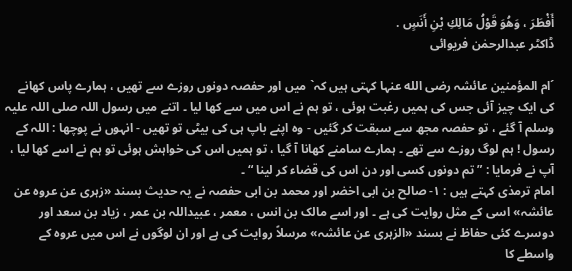أَفْطَرَ ، وَهُوَ قَوْلُ مَالِكِ بْنِ أَنَسٍ .
ڈاکٹر عبدالرحمٰن فریوائی

´ام المؤمنین عائشہ رضی الله عنہا کہتی ہیں کہ` میں اور حفصہ دونوں روزے سے تھیں ، ہمارے پاس کھانے کی ایک چیز آئی جس کی ہمیں رغبت ہوئی ، تو ہم نے اس میں سے کھا لیا ۔ اتنے میں رسول اللہ صلی اللہ علیہ وسلم آ گئے ، تو حفصہ مجھ سے سبقت کر گئیں - وہ اپنے باپ ہی کی بیٹی تو تھیں - انہوں نے پوچھا : اللہ کے رسول ! ہم لوگ روزے سے تھے ۔ ہمارے سامنے کھانا آ گیا ، تو ہمیں اس کی خواہش ہوئی تو ہم نے اسے کھا لیا ، آپ نے فرمایا : ” تم دونوں کسی اور دن اس کی قضاء کر لینا “ ۔
امام ترمذی کہتے ہیں : ۱- صالح بن ابی اخضر اور محمد بن ابی حفصہ نے یہ حدیث بسند «زہری عن عروہ عن عائشہ» اسی کے مثل روایت کی ہے ۔ اور اسے مالک بن انس ، معمر ، عبیداللہ بن عمر ، زیاد بن سعد اور دوسرے کئی حفاظ نے بسند «الزہری عن عائشہ» مرسلاً روایت کی ہے اور ان لوگوں نے اس میں عروہ کے واسطے کا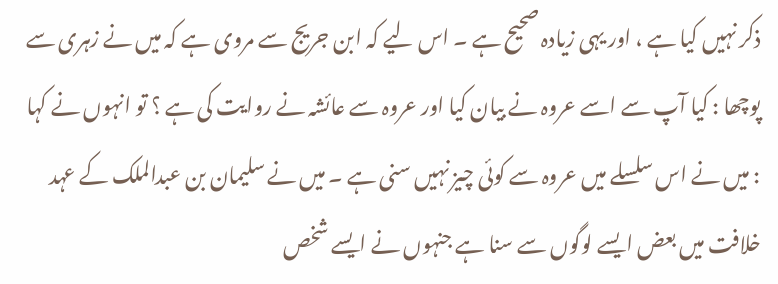ذکر نہیں کیا ہے ، اور یہی زیادہ صحیح ہے ۔ اس لیے کہ ابن جریج سے مروی ہے کہ میں نے زہری سے پوچھا : کیا آپ سے اسے عروہ نے بیان کیا اور عروہ سے عائشہ نے روایت کی ہے ؟ تو انہوں نے کہا : میں نے اس سلسلے میں عروہ سے کوئی چیز نہیں سنی ہے ۔ میں نے سلیمان بن عبدالملک کے عہد خلافت میں بعض ایسے لوگوں سے سنا ہے جنہوں نے ایسے شخص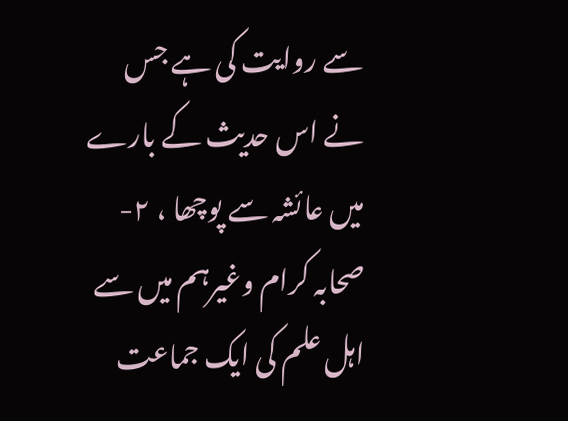سے روایت کی ہے جس نے اس حدیث کے بارے میں عائشہ سے پوچھا ، ۲- صحابہ کرام وغیرہم میں سے اہل علم کی ایک جماعت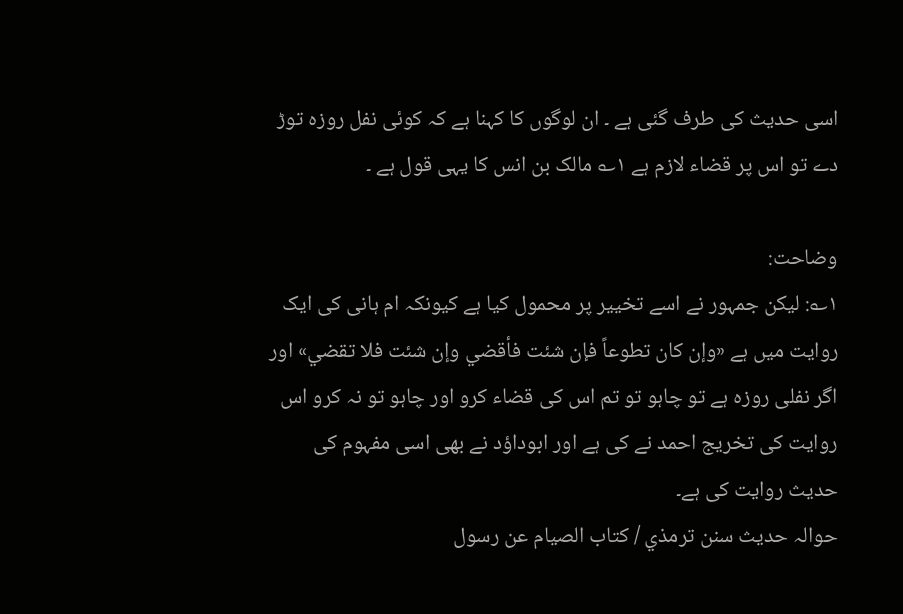اسی حدیث کی طرف گئی ہے ۔ ان لوگوں کا کہنا ہے کہ کوئی نفل روزہ توڑ دے تو اس پر قضاء لازم ہے ۱؎ مالک بن انس کا یہی قول ہے ۔

وضاحت:
۱؎: لیکن جمہور نے اسے تخییر پر محمول کیا ہے کیونکہ ام ہانی کی ایک روایت میں ہے «وإن كان تطوعاً فإن شئت فأقضي وإن شئت فلا تقضي» اور اگر نفلی روزہ ہے تو چاہو تو تم اس کی قضاء کرو اور چاہو تو نہ کرو اس روایت کی تخریج احمد نے کی ہے اور ابوداؤد نے بھی اسی مفہوم کی حدیث روایت کی ہے۔
حوالہ حدیث سنن ترمذي / كتاب الصيام عن رسول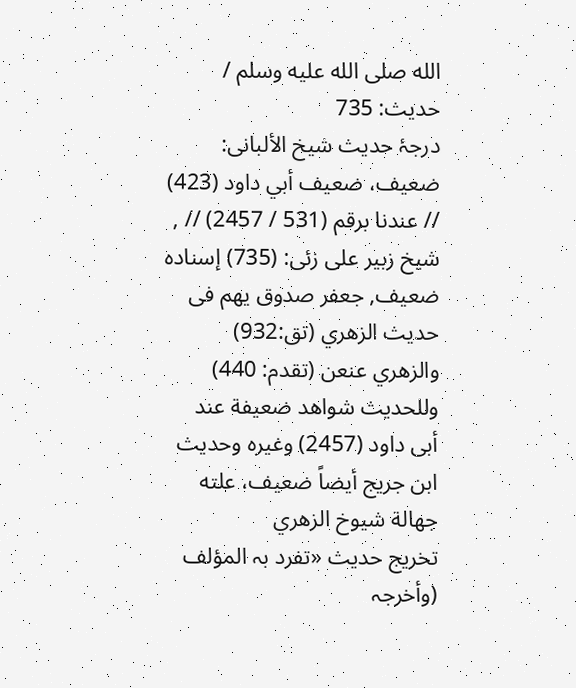الله صلى الله عليه وسلم / حدیث: 735
درجۂ حدیث شیخ الألبانی: ضعيف، ضعيف أبي داود (423) // عندنا برقم (531 / 2457) // , شیخ زبیر علی زئی: (735) إسناده ضعيف, جعفر صدوق يھم فى حديث الزھري (تق:932) والزھري عنعن (تقدم: 440) وللحديث شواھد ضعيفة عند أبى داود (2457) وغيره وحديث ابن جريج أيضاً ضعيف، علته جھالة شيوخ الزھري
تخریج حدیث «تفرد بہ المؤلف (وأخرجہ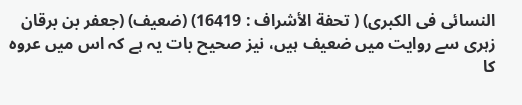النسائی فی الکبری) ( تحفة الأشراف : 16419) (ضعیف) (جعفر بن برقان زہری سے روایت میں ضعیف ہیں، نیز صحیح بات یہ ہے کہ اس میں عروہ کا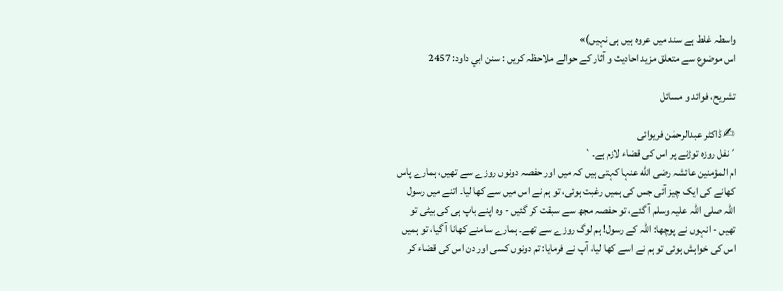واسطہ غلط ہے سند میں عروہ ہیں ہی نہیں)»
اس موضوع سے متعلق مزید احادیث و آثار کے حوالے ملاحظہ کریں : سنن ابي داود: 2457

تشریح، فوائد و مسائل

✍ ڈاکٹر عبدالرحمٰن فریوائی
´نفل روزہ توڑنے پر اس کی قضاء لازم ہے۔`
ام المؤمنین عائشہ رضی الله عنہا کہتی ہیں کہ میں اور حفصہ دونوں روزے سے تھیں، ہمارے پاس کھانے کی ایک چیز آئی جس کی ہمیں رغبت ہوئی، تو ہم نے اس میں سے کھا لیا۔ اتنے میں رسول اللہ صلی اللہ علیہ وسلم آ گئے، تو حفصہ مجھ سے سبقت کر گئیں - وہ اپنے باپ ہی کی بیٹی تو تھیں - انہوں نے پوچھا: اللہ کے رسول! ہم لوگ روزے سے تھے۔ ہمارے سامنے کھانا آ گیا، تو ہمیں اس کی خواہش ہوئی تو ہم نے اسے کھا لیا، آپ نے فرمایا: تم دونوں کسی اور دن اس کی قضاء کر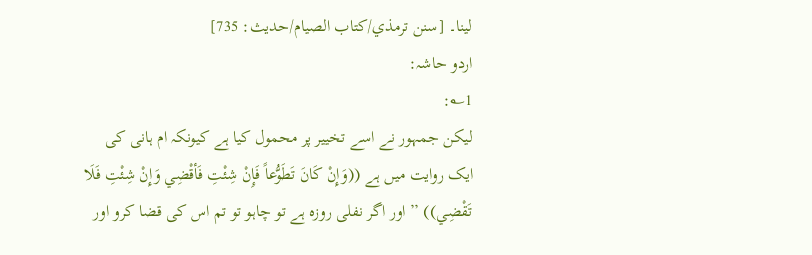لینا۔ [سنن ترمذي/كتاب الصيام/حدیث: 735]
اردو حاشہ:
1؎:
لیکن جمہور نے اسے تخییر پر محمول کیا ہے کیونکہ ام ہانی کی ایک روایت میں ہے ((وَإِنْ كَانَ تَطَوُّعاً فَإِنْ شِئْتِ فَأقْضِي وَإِنْ شِئْتِ فَلَا تَقْضِي)) ’’اور اگر نفلی روزہ ہے تو چاہو تو تم اس کی قضا کرو اور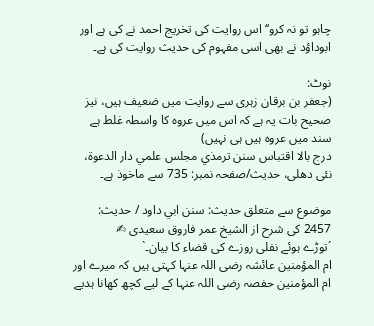چاہو تو نہ کرو‘‘ اس روایت کی تخریج احمد نے کی ہے اور ابوداؤد نے بھی اسی مفہوم کی حدیث روایت کی ہے۔

نوٹ:
(جعفر بن برقان زہری سے روایت میں ضعیف ہیں، نیز صحیح بات یہ ہے کہ اس میں عروہ کا واسطہ غلط ہے سند میں عروہ ہیں ہی نہیں)
درج بالا اقتباس سنن ترمذي مجلس علمي دار الدعوة، نئى دهلى، حدیث/صفحہ نمبر: 735 سے ماخوذ ہے۔

موضوع سے متعلق حدیث: سنن ابي داود / حدیث: 2457 کی شرح از الشیخ عمر فاروق سعیدی ✍
´توڑے ہوئے نفلی روزے کی قضاء کا بیان۔`
ام المؤمنین عائشہ رضی اللہ عنہا کہتی ہیں کہ میرے اور ام المؤمنین حفصہ رضی اللہ عنہا کے لیے کچھ کھانا ہدیے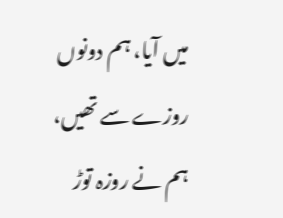میں آیا، ہم دونوں روزے سے تھیں، ہم نے روزہ توڑ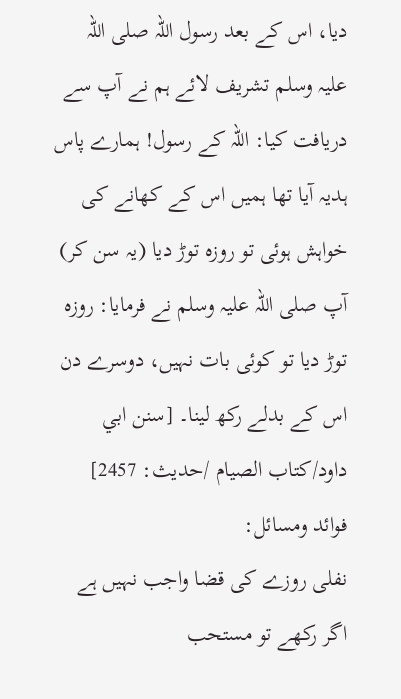دیا، اس کے بعد رسول اللہ صلی اللہ علیہ وسلم تشریف لائے ہم نے آپ سے دریافت کیا: اللہ کے رسول! ہمارے پاس ہدیہ آیا تھا ہمیں اس کے کھانے کی خواہش ہوئی تو روزہ توڑ دیا (یہ سن کر) آپ صلی اللہ علیہ وسلم نے فرمایا: روزہ توڑ دیا تو کوئی بات نہیں، دوسرے دن اس کے بدلے رکھ لینا۔ [سنن ابي داود/كتاب الصيام /حدیث: 2457]
فوائد ومسائل:
نفلی روزے کی قضا واجب نہیں ہے اگر رکھے تو مستحب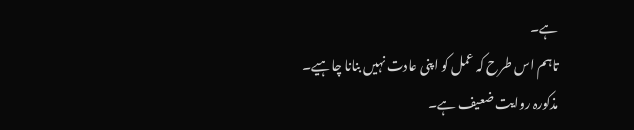ہے۔
تاہم اس طرح کہ عمل کو اپنی عادت نہیں بنانا چاہیے۔
مذکورہ روایت ضعیف ہے۔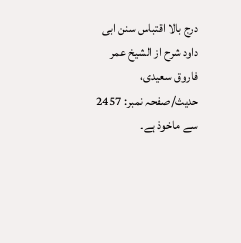درج بالا اقتباس سنن ابی داود شرح از الشیخ عمر فاروق سعیدی، حدیث/صفحہ نمبر: 2457 سے ماخوذ ہے۔